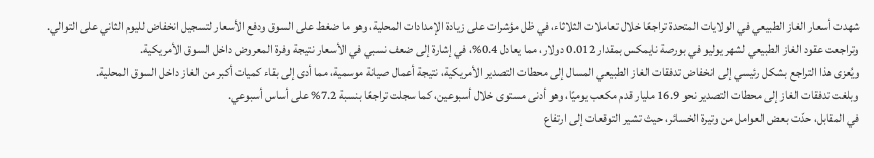شهدت أسعار الغاز الطبيعي في الولايات المتحدة تراجعًا خلال تعاملات الثلاثاء، في ظل مؤشرات على زيادة الإمدادات المحلية، وهو ما ضغط على السوق ودفع الأسعار لتسجيل انخفاض لليوم الثاني على التوالي.
وتراجعت عقود الغاز الطبيعي لشهر يوليو في بورصة نايمكس بمقدار 0.012 دولار، مما يعادل 0.4%، في إشارة إلى ضعف نسبي في الأسعار نتيجة وفرة المعروض داخل السوق الأمريكية.
ويُعزى هذا التراجع بشكل رئيسي إلى انخفاض تدفقات الغاز الطبيعي المسال إلى محطات التصدير الأمريكية، نتيجة أعمال صيانة موسمية، مما أدى إلى بقاء كميات أكبر من الغاز داخل السوق المحلية.
وبلغت تدفقات الغاز إلى محطات التصدير نحو 16.9 مليار قدم مكعب يوميًا، وهو أدنى مستوى خلال أسبوعين، كما سجلت تراجعًا بنسبة 7.2% على أساس أسبوعي.
في المقابل، حدّت بعض العوامل من وتيرة الخسائر، حيث تشير التوقعات إلى ارتفاع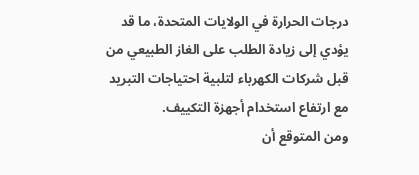درجات الحرارة في الولايات المتحدة، ما قد يؤدي إلى زيادة الطلب على الغاز الطبيعي من قبل شركات الكهرباء لتلبية احتياجات التبريد مع ارتفاع استخدام أجهزة التكييف.
ومن المتوقع أن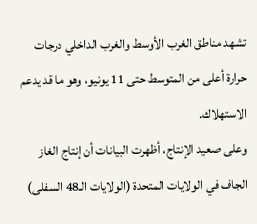تشهد مناطق الغرب الأوسط والغرب الداخلي درجات حرارة أعلى من المتوسط حتى 11 يونيو، وهو ما قد يدعم الاستهلاك.
وعلى صعيد الإنتاج، أظهرت البيانات أن إنتاج الغاز الجاف في الولايات المتحدة (الولايات الـ48 السفلى)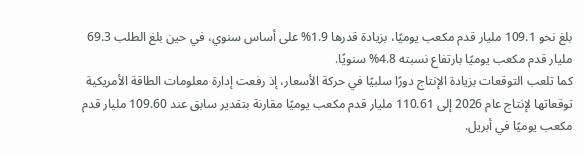بلغ نحو 109.1 مليار قدم مكعب يوميًا، بزيادة قدرها 1.9% على أساس سنوي، في حين بلغ الطلب 69.3 مليار قدم مكعب يوميًا بارتفاع نسبته 4.8% سنويًا.
كما تلعب التوقعات بزيادة الإنتاج دورًا سلبيًا في حركة الأسعار، إذ رفعت إدارة معلومات الطاقة الأمريكية توقعاتها لإنتاج عام 2026 إلى 110.61 مليار قدم مكعب يوميًا مقارنة بتقدير سابق عند 109.60 مليار قدم مكعب يوميًا في أبريل.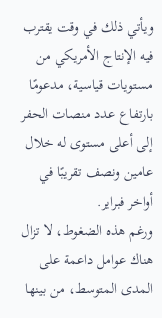ويأتي ذلك في وقت يقترب فيه الإنتاج الأمريكي من مستويات قياسية، مدعومًا بارتفاع عدد منصات الحفر إلى أعلى مستوى له خلال عامين ونصف تقريبًا في أواخر فبراير.
ورغم هذه الضغوط، لا تزال هناك عوامل داعمة على المدى المتوسط، من بينها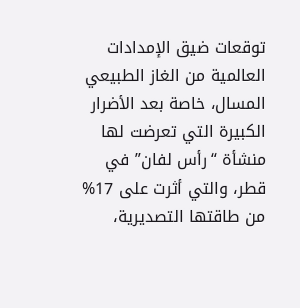توقعات ضيق الإمدادات العالمية من الغاز الطبيعي المسال، خاصة بعد الأضرار الكبيرة التي تعرضت لها منشأة “رأس لفان” في قطر، والتي أثرت على 17% من طاقتها التصديرية،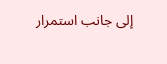إلى جانب استمرار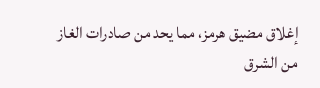إغلاق مضيق هرمز، مما يحد من صادرات الغاز من الشرق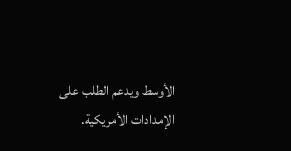الأوسط ويدعم الطلب على الإمدادات الأمريكية.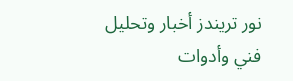نور تريندز أخبار وتحليل فني وأدوات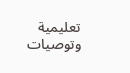تعليمية وتوصيات